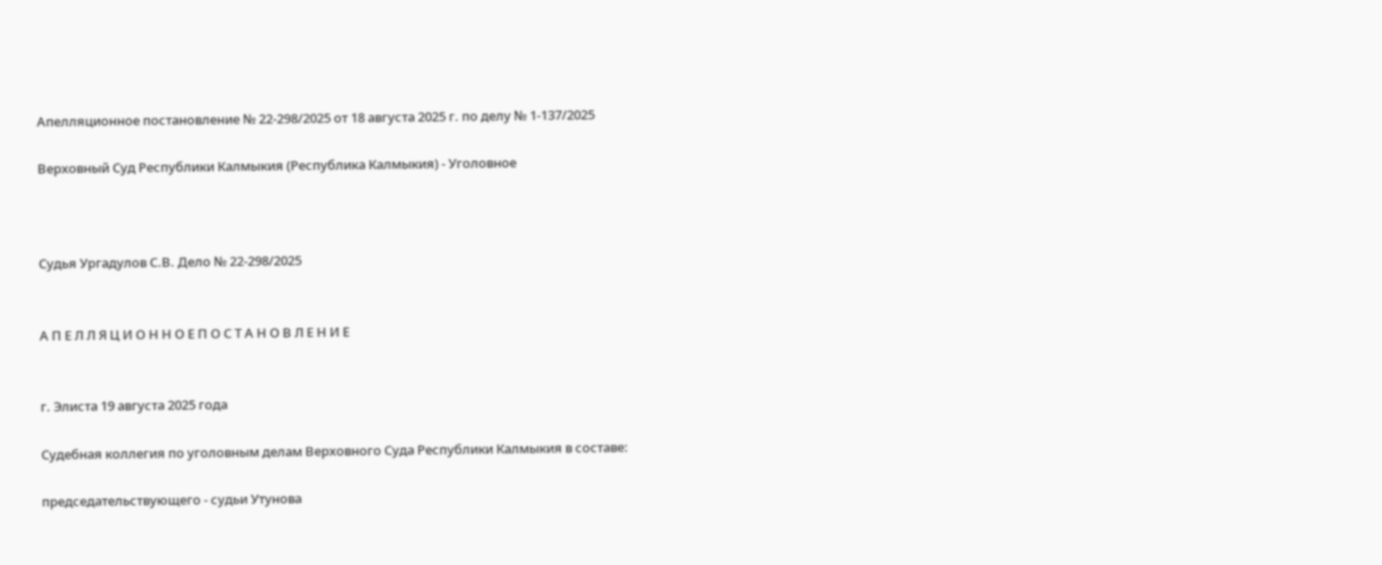Апелляционное постановление № 22-298/2025 от 18 августа 2025 г. по делу № 1-137/2025

Верховный Суд Республики Калмыкия (Республика Калмыкия) - Уголовное



Судья Ургадулов С.В. Дело № 22-298/2025


А П Е Л Л Я Ц И О Н Н О Е П О С Т А Н О В Л Е Н И Е


г. Элиста 19 августа 2025 года

Судебная коллегия по уголовным делам Верховного Суда Республики Калмыкия в составе:

председательствующего - судьи Утунова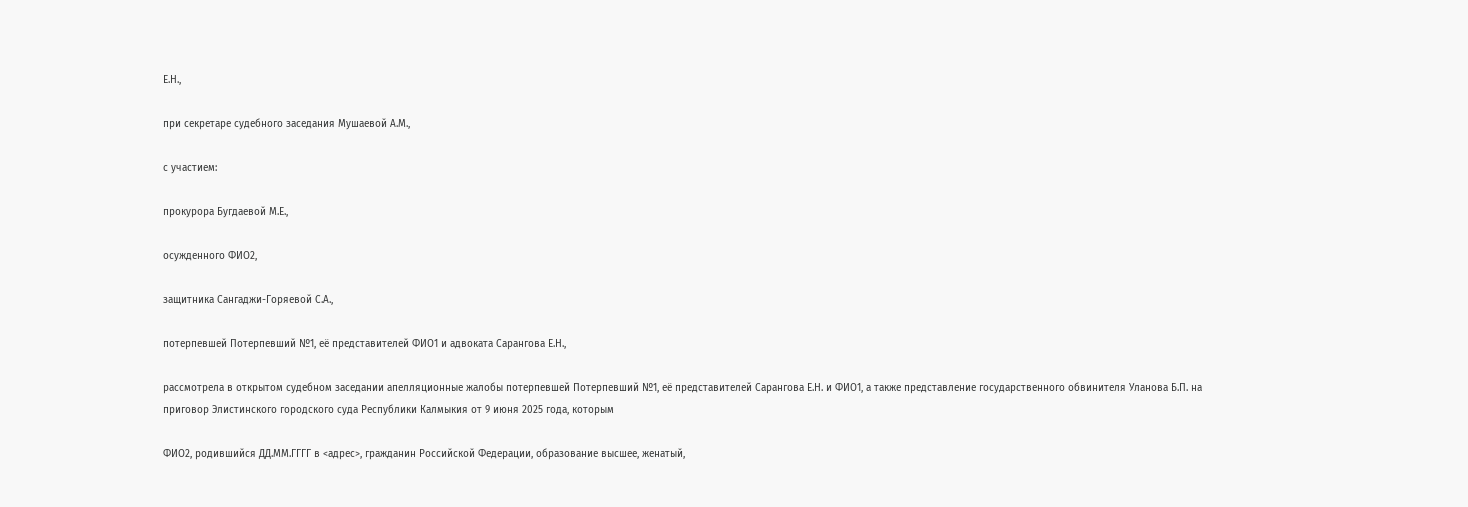Е.Н.,

при секретаре судебного заседания Мушаевой А.М.,

с участием:

прокурора Бугдаевой М.Е.,

осужденного ФИО2,

защитника Сангаджи-Горяевой С.А.,

потерпевшей Потерпевший №1, её представителей ФИО1 и адвоката Сарангова Е.Н.,

рассмотрела в открытом судебном заседании апелляционные жалобы потерпевшей Потерпевший №1, её представителей Сарангова Е.Н. и ФИО1, а также представление государственного обвинителя Уланова Б.П. на приговор Элистинского городского суда Республики Калмыкия от 9 июня 2025 года, которым

ФИО2, родившийся ДД.ММ.ГГГГ в <адрес>, гражданин Российской Федерации, образование высшее, женатый,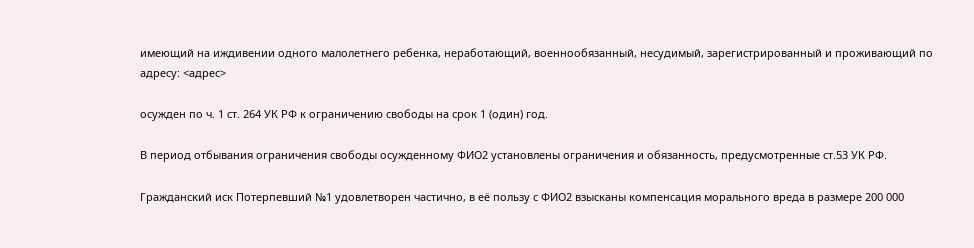имеющий на иждивении одного малолетнего ребенка, неработающий, военнообязанный, несудимый, зарегистрированный и проживающий по адресу: <адрес>

осужден по ч. 1 ст. 264 УК РФ к ограничению свободы на срок 1 (один) год.

В период отбывания ограничения свободы осужденному ФИО2 установлены ограничения и обязанность, предусмотренные ст.53 УК РФ.

Гражданский иск Потерпевший №1 удовлетворен частично, в её пользу с ФИО2 взысканы компенсация морального вреда в размере 200 000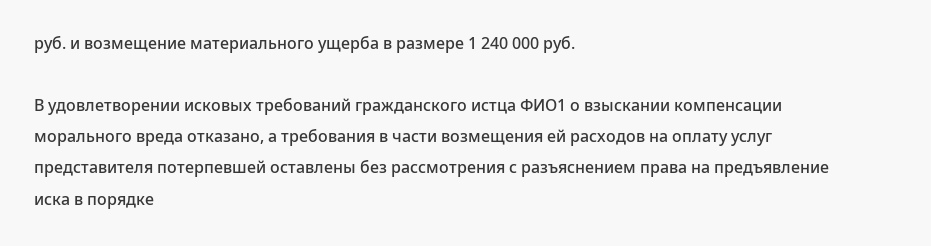руб. и возмещение материального ущерба в размере 1 240 000 руб.

В удовлетворении исковых требований гражданского истца ФИО1 о взыскании компенсации морального вреда отказано, а требования в части возмещения ей расходов на оплату услуг представителя потерпевшей оставлены без рассмотрения с разъяснением права на предъявление иска в порядке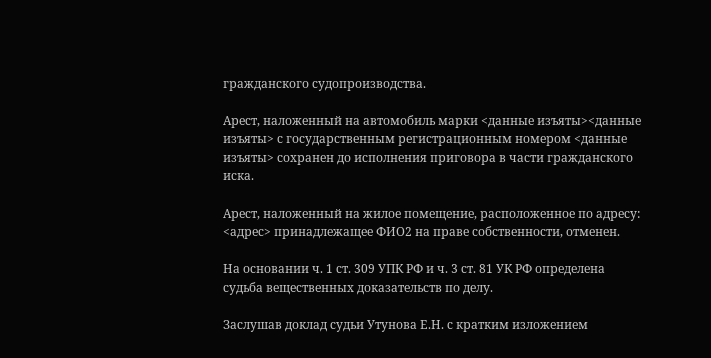гражданского судопроизводства.

Арест, наложенный на автомобиль марки <данные изъяты><данные изъяты> с государственным регистрационным номером <данные изъяты> сохранен до исполнения приговора в части гражданского иска.

Арест, наложенный на жилое помещение, расположенное по адресу: <адрес> принадлежащее ФИО2 на праве собственности, отменен.

На основании ч. 1 ст. 309 УПК РФ и ч. 3 ст. 81 УК РФ определена судьба вещественных доказательств по делу.

Заслушав доклад судьи Утунова Е.Н. с кратким изложением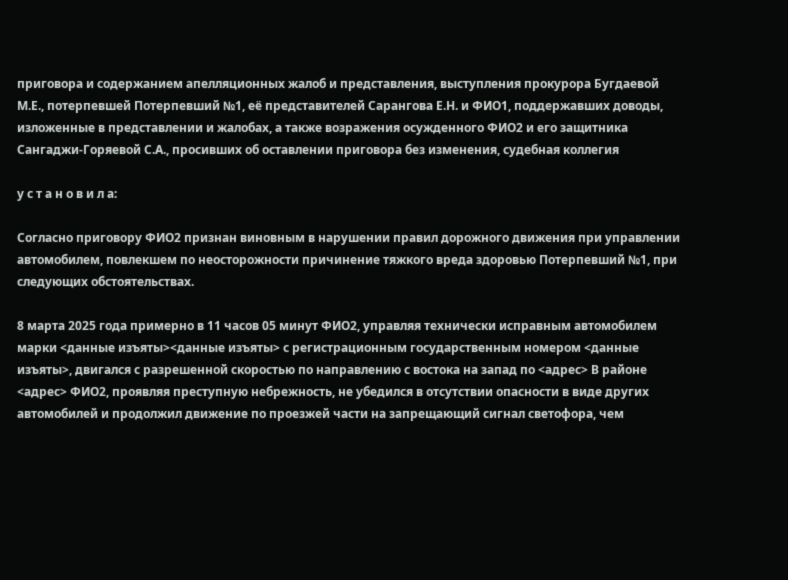приговора и содержанием апелляционных жалоб и представления, выступления прокурора Бугдаевой М.Е., потерпевшей Потерпевший №1, её представителей Сарангова Е.Н. и ФИО1, поддержавших доводы, изложенные в представлении и жалобах, а также возражения осужденного ФИО2 и его защитника Сангаджи-Горяевой С.А., просивших об оставлении приговора без изменения, судебная коллегия

у с т а н о в и л а:

Согласно приговору ФИО2 признан виновным в нарушении правил дорожного движения при управлении автомобилем, повлекшем по неосторожности причинение тяжкого вреда здоровью Потерпевший №1, при следующих обстоятельствах.

8 марта 2025 года примерно в 11 часов 05 минут ФИО2, управляя технически исправным автомобилем марки <данные изъяты><данные изъяты> с регистрационным государственным номером <данные изъяты>, двигался с разрешенной скоростью по направлению с востока на запад по <адрес> В районе <адрес> ФИО2, проявляя преступную небрежность, не убедился в отсутствии опасности в виде других автомобилей и продолжил движение по проезжей части на запрещающий сигнал светофора, чем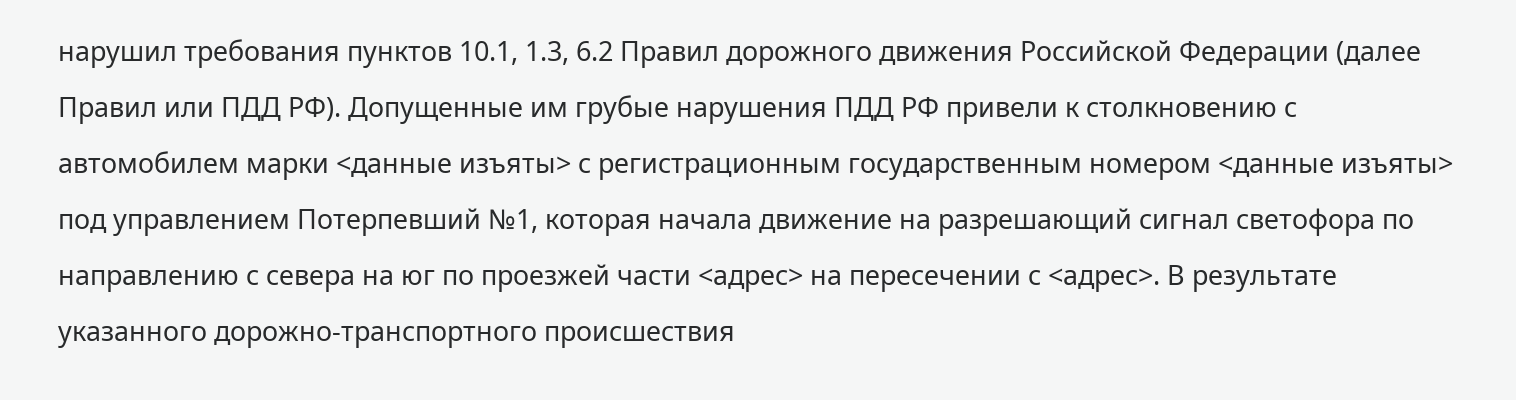нарушил требования пунктов 10.1, 1.3, 6.2 Правил дорожного движения Российской Федерации (далее Правил или ПДД РФ). Допущенные им грубые нарушения ПДД РФ привели к столкновению с автомобилем марки <данные изъяты> с регистрационным государственным номером <данные изъяты> под управлением Потерпевший №1, которая начала движение на разрешающий сигнал светофора по направлению с севера на юг по проезжей части <адрес> на пересечении с <адрес>. В результате указанного дорожно-транспортного происшествия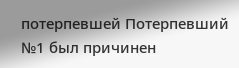потерпевшей Потерпевший №1 был причинен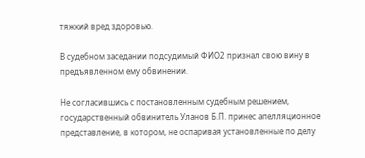тяжкий вред здоровью.

В судебном заседании подсудимый ФИО2 признал свою вину в предъявленном ему обвинении.

Не согласившись с постановленным судебным решением, государственный обвинитель Уланов Б.П. принес апелляционное представление, в котором, не оспаривая установленные по делу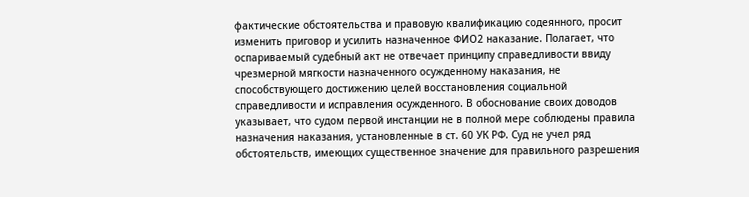фактические обстоятельства и правовую квалификацию содеянного, просит изменить приговор и усилить назначенное ФИО2 наказание. Полагает, что оспариваемый судебный акт не отвечает принципу справедливости ввиду чрезмерной мягкости назначенного осужденному наказания, не способствующего достижению целей восстановления социальной справедливости и исправления осужденного. В обоснование своих доводов указывает, что судом первой инстанции не в полной мере соблюдены правила назначения наказания, установленные в ст. 60 УК РФ. Суд не учел ряд обстоятельств, имеющих существенное значение для правильного разрешения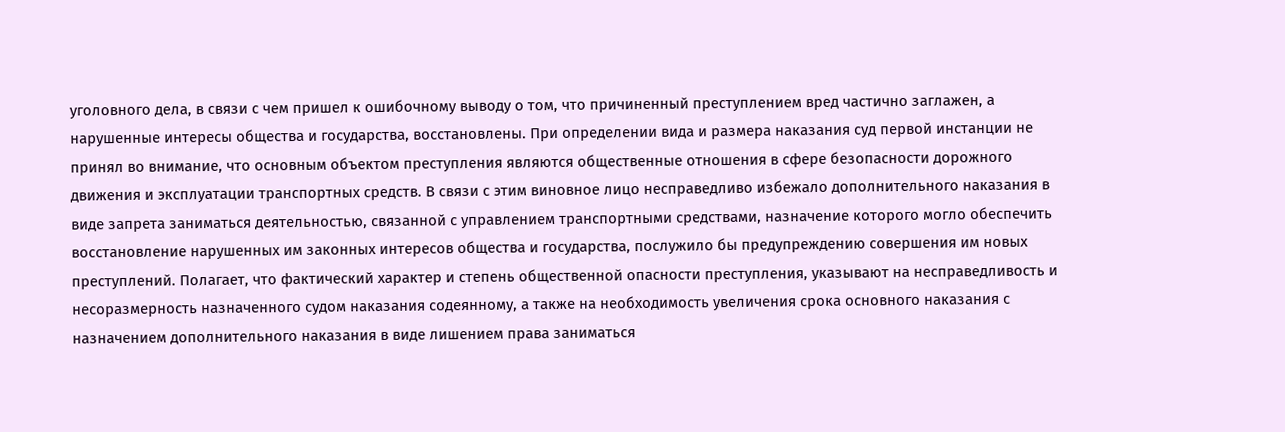уголовного дела, в связи с чем пришел к ошибочному выводу о том, что причиненный преступлением вред частично заглажен, а нарушенные интересы общества и государства, восстановлены. При определении вида и размера наказания суд первой инстанции не принял во внимание, что основным объектом преступления являются общественные отношения в сфере безопасности дорожного движения и эксплуатации транспортных средств. В связи с этим виновное лицо несправедливо избежало дополнительного наказания в виде запрета заниматься деятельностью, связанной с управлением транспортными средствами, назначение которого могло обеспечить восстановление нарушенных им законных интересов общества и государства, послужило бы предупреждению совершения им новых преступлений. Полагает, что фактический характер и степень общественной опасности преступления, указывают на несправедливость и несоразмерность назначенного судом наказания содеянному, а также на необходимость увеличения срока основного наказания с назначением дополнительного наказания в виде лишением права заниматься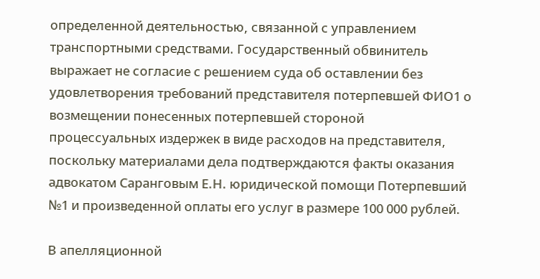определенной деятельностью, связанной с управлением транспортными средствами. Государственный обвинитель выражает не согласие с решением суда об оставлении без удовлетворения требований представителя потерпевшей ФИО1 о возмещении понесенных потерпевшей стороной процессуальных издержек в виде расходов на представителя, поскольку материалами дела подтверждаются факты оказания адвокатом Саранговым Е.Н. юридической помощи Потерпевший №1 и произведенной оплаты его услуг в размере 100 000 рублей.

В апелляционной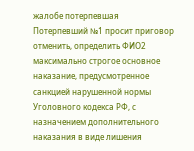жалобе потерпевшая Потерпевший №1 просит приговор отменить, определить ФИО2 максимально строгое основное наказание, предусмотренное санкцией нарушенной нормы Уголовного кодекса РФ, с назначением дополнительного наказания в виде лишения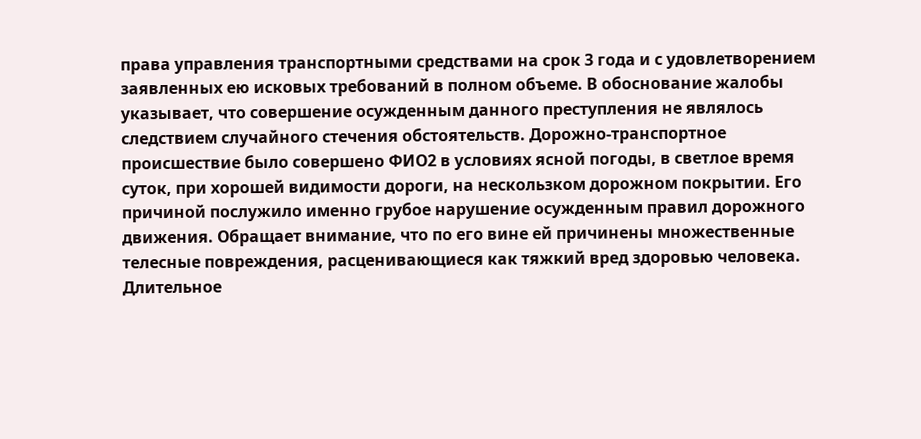права управления транспортными средствами на срок 3 года и с удовлетворением заявленных ею исковых требований в полном объеме. В обоснование жалобы указывает, что совершение осужденным данного преступления не являлось следствием случайного стечения обстоятельств. Дорожно-транспортное происшествие было совершено ФИО2 в условиях ясной погоды, в светлое время суток, при хорошей видимости дороги, на нескользком дорожном покрытии. Его причиной послужило именно грубое нарушение осужденным правил дорожного движения. Обращает внимание, что по его вине ей причинены множественные телесные повреждения, расценивающиеся как тяжкий вред здоровью человека. Длительное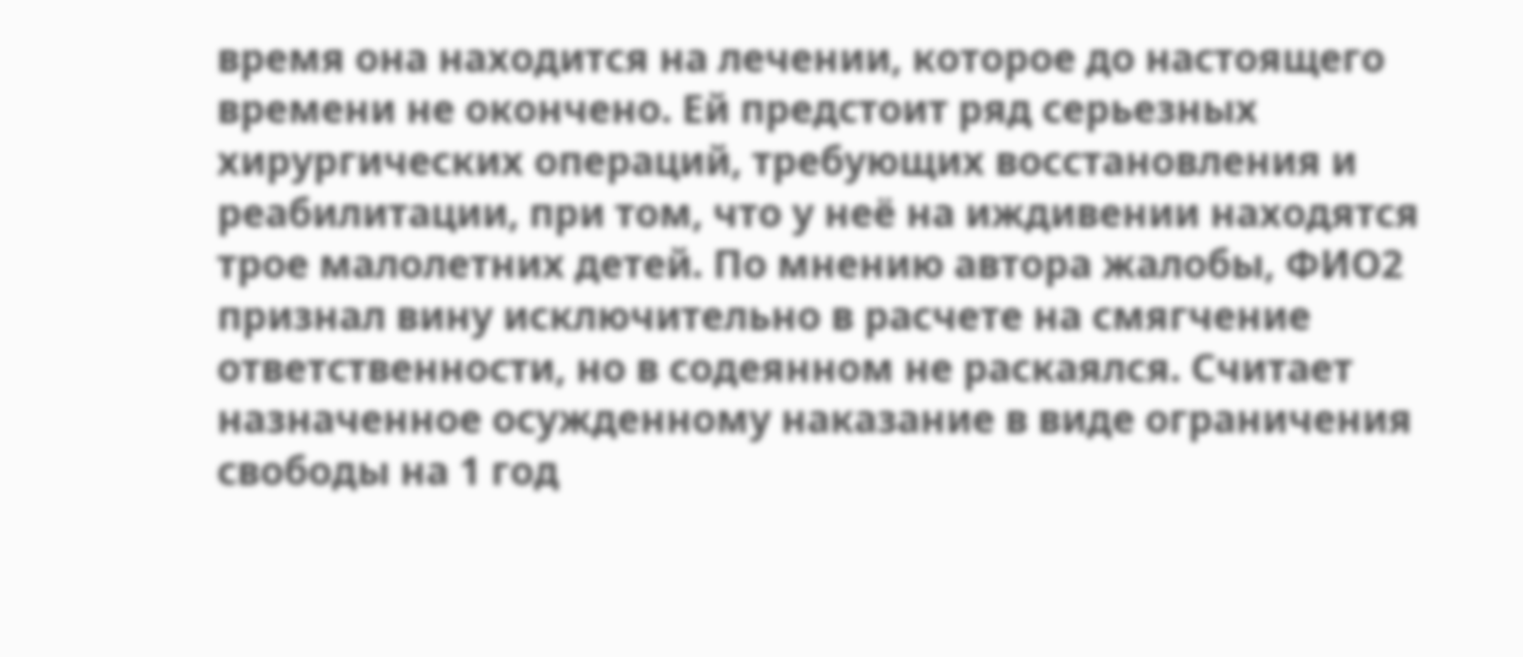время она находится на лечении, которое до настоящего времени не окончено. Ей предстоит ряд серьезных хирургических операций, требующих восстановления и реабилитации, при том, что у неё на иждивении находятся трое малолетних детей. По мнению автора жалобы, ФИО2 признал вину исключительно в расчете на смягчение ответственности, но в содеянном не раскаялся. Считает назначенное осужденному наказание в виде ограничения свободы на 1 год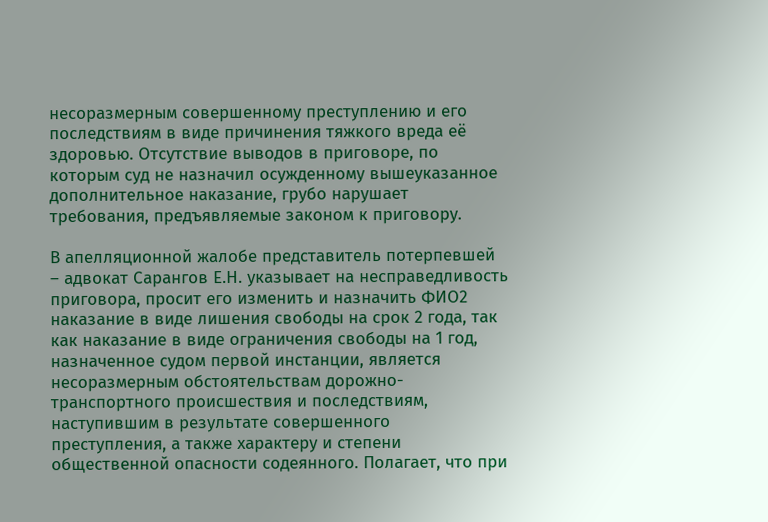несоразмерным совершенному преступлению и его последствиям в виде причинения тяжкого вреда её здоровью. Отсутствие выводов в приговоре, по которым суд не назначил осужденному вышеуказанное дополнительное наказание, грубо нарушает требования, предъявляемые законом к приговору.

В апелляционной жалобе представитель потерпевшей – адвокат Сарангов Е.Н. указывает на несправедливость приговора, просит его изменить и назначить ФИО2 наказание в виде лишения свободы на срок 2 года, так как наказание в виде ограничения свободы на 1 год, назначенное судом первой инстанции, является несоразмерным обстоятельствам дорожно-транспортного происшествия и последствиям, наступившим в результате совершенного преступления, а также характеру и степени общественной опасности содеянного. Полагает, что при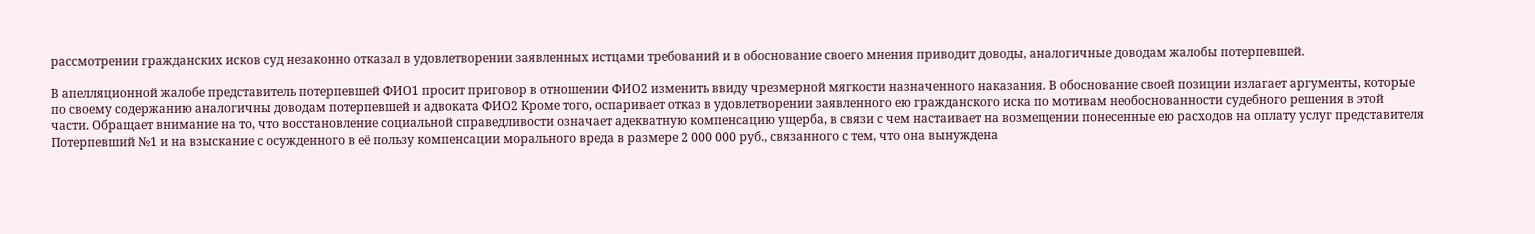рассмотрении гражданских исков суд незаконно отказал в удовлетворении заявленных истцами требований и в обоснование своего мнения приводит доводы, аналогичные доводам жалобы потерпевшей.

В апелляционной жалобе представитель потерпевшей ФИО1 просит приговор в отношении ФИО2 изменить ввиду чрезмерной мягкости назначенного наказания. В обоснование своей позиции излагает аргументы, которые по своему содержанию аналогичны доводам потерпевшей и адвоката ФИО2 Кроме того, оспаривает отказ в удовлетворении заявленного ею гражданского иска по мотивам необоснованности судебного решения в этой части. Обращает внимание на то, что восстановление социальной справедливости означает адекватную компенсацию ущерба, в связи с чем настаивает на возмещении понесенные ею расходов на оплату услуг представителя Потерпевший №1 и на взыскание с осужденного в её пользу компенсации морального вреда в размере 2 000 000 руб., связанного с тем, что она вынуждена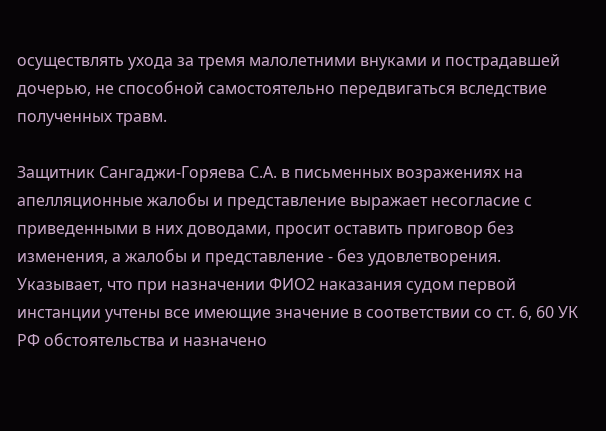осуществлять ухода за тремя малолетними внуками и пострадавшей дочерью, не способной самостоятельно передвигаться вследствие полученных травм.

Защитник Сангаджи-Горяева С.А. в письменных возражениях на апелляционные жалобы и представление выражает несогласие с приведенными в них доводами, просит оставить приговор без изменения, а жалобы и представление - без удовлетворения. Указывает, что при назначении ФИО2 наказания судом первой инстанции учтены все имеющие значение в соответствии со ст. 6, 60 УК РФ обстоятельства и назначено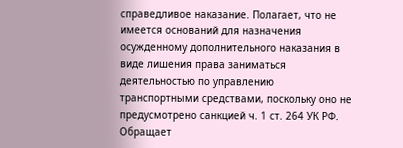справедливое наказание. Полагает, что не имеется оснований для назначения осужденному дополнительного наказания в виде лишения права заниматься деятельностью по управлению транспортными средствами, поскольку оно не предусмотрено санкцией ч. 1 ст. 264 УК РФ. Обращает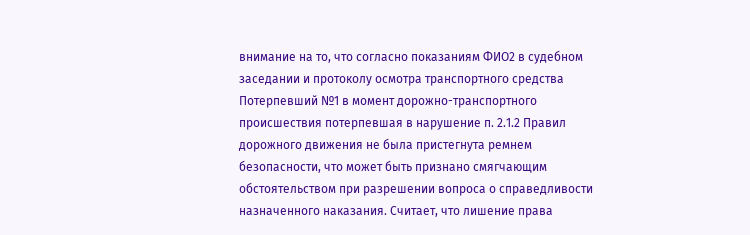внимание на то, что согласно показаниям ФИО2 в судебном заседании и протоколу осмотра транспортного средства Потерпевший №1 в момент дорожно-транспортного происшествия потерпевшая в нарушение п. 2.1.2 Правил дорожного движения не была пристегнута ремнем безопасности, что может быть признано смягчающим обстоятельством при разрешении вопроса о справедливости назначенного наказания. Считает, что лишение права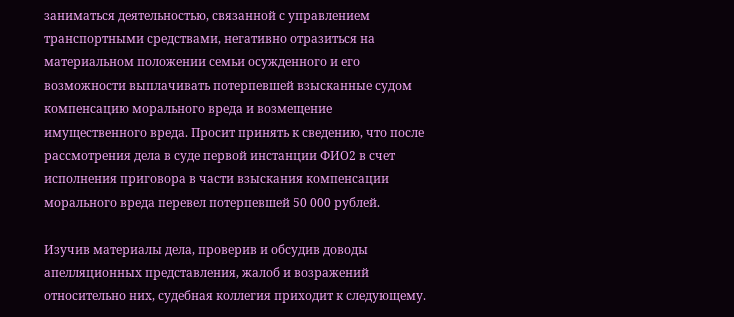заниматься деятельностью, связанной с управлением транспортными средствами, негативно отразиться на материальном положении семьи осужденного и его возможности выплачивать потерпевшей взысканные судом компенсацию морального вреда и возмещение имущественного вреда. Просит принять к сведению, что после рассмотрения дела в суде первой инстанции ФИО2 в счет исполнения приговора в части взыскания компенсации морального вреда перевел потерпевшей 50 000 рублей.

Изучив материалы дела, проверив и обсудив доводы апелляционных представления, жалоб и возражений относительно них, судебная коллегия приходит к следующему.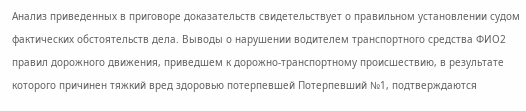Анализ приведенных в приговоре доказательств свидетельствует о правильном установлении судом фактических обстоятельств дела. Выводы о нарушении водителем транспортного средства ФИО2 правил дорожного движения, приведшем к дорожно-транспортному происшествию, в результате которого причинен тяжкий вред здоровью потерпевшей Потерпевший №1, подтверждаются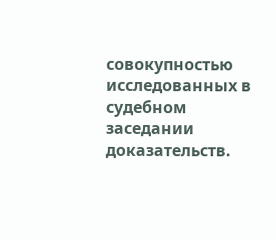совокупностью исследованных в судебном заседании доказательств.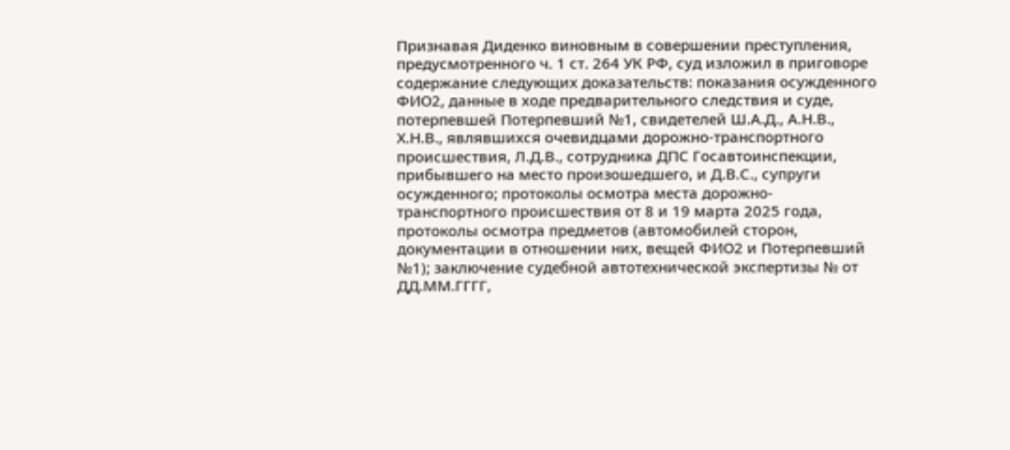Признавая Диденко виновным в совершении преступления, предусмотренного ч. 1 ст. 264 УК РФ, суд изложил в приговоре содержание следующих доказательств: показания осужденного ФИО2, данные в ходе предварительного следствия и суде, потерпевшей Потерпевший №1, свидетелей Ш.А.Д., А.Н.В., Х.Н.В., являвшихся очевидцами дорожно-транспортного происшествия, Л.Д.В., сотрудника ДПС Госавтоинспекции, прибывшего на место произошедшего, и Д.В.С., супруги осужденного; протоколы осмотра места дорожно-транспортного происшествия от 8 и 19 марта 2025 года, протоколы осмотра предметов (автомобилей сторон, документации в отношении них, вещей ФИО2 и Потерпевший №1); заключение судебной автотехнической экспертизы № от ДД.ММ.ГГГГ,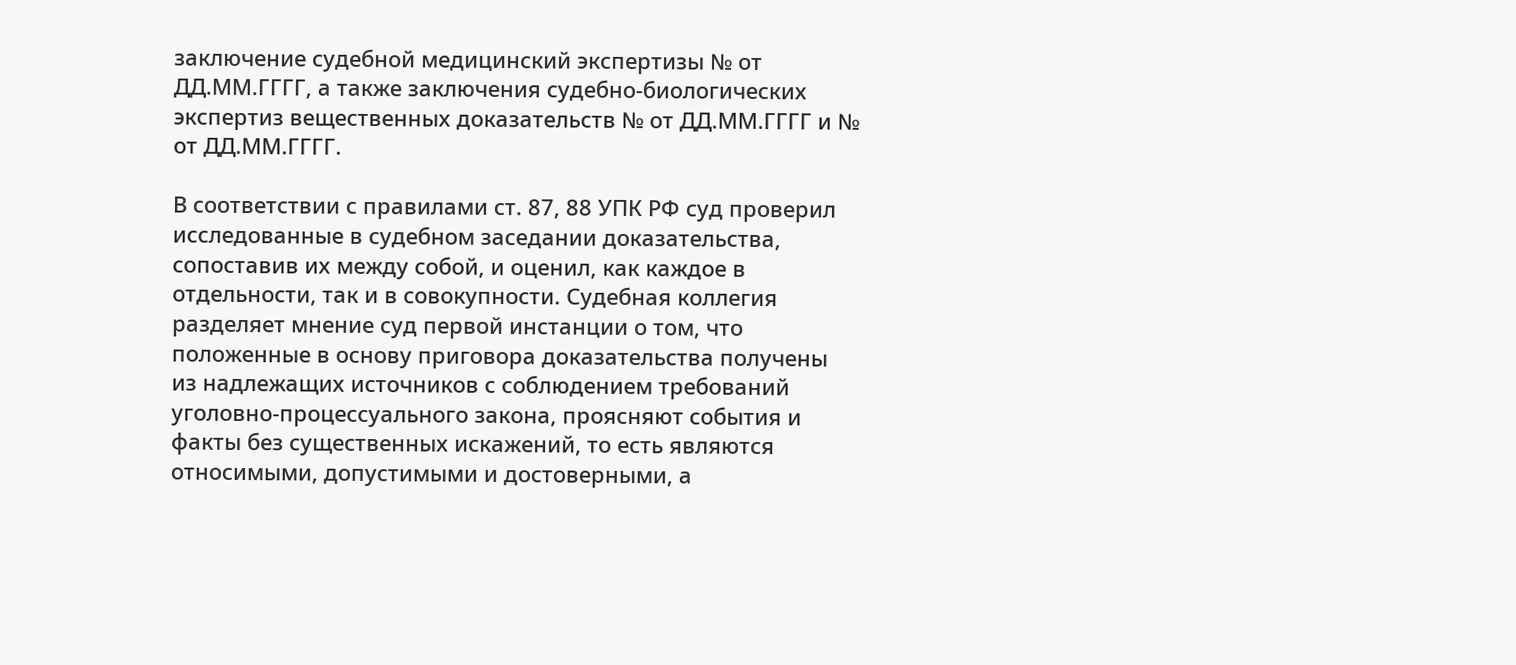заключение судебной медицинский экспертизы № от ДД.ММ.ГГГГ, а также заключения судебно-биологических экспертиз вещественных доказательств № от ДД.ММ.ГГГГ и № от ДД.ММ.ГГГГ.

В соответствии с правилами ст. 87, 88 УПК РФ суд проверил исследованные в судебном заседании доказательства, сопоставив их между собой, и оценил, как каждое в отдельности, так и в совокупности. Судебная коллегия разделяет мнение суд первой инстанции о том, что положенные в основу приговора доказательства получены из надлежащих источников с соблюдением требований уголовно-процессуального закона, проясняют события и факты без существенных искажений, то есть являются относимыми, допустимыми и достоверными, а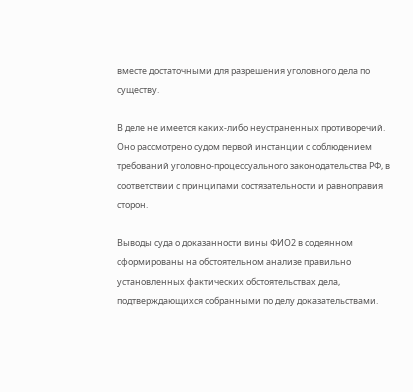вместе достаточными для разрешения уголовного дела по существу.

В деле не имеется каких-либо неустраненных противоречий. Оно рассмотрено судом первой инстанции с соблюдением требований уголовно-процессуального законодательства РФ, в соответствии с принципами состязательности и равноправия сторон.

Выводы суда о доказанности вины ФИО2 в содеянном сформированы на обстоятельном анализе правильно установленных фактических обстоятельствах дела, подтверждающихся собранными по делу доказательствами.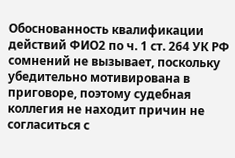Обоснованность квалификации действий ФИО2 по ч. 1 ст. 264 УК РФ сомнений не вызывает, поскольку убедительно мотивирована в приговоре, поэтому судебная коллегия не находит причин не согласиться с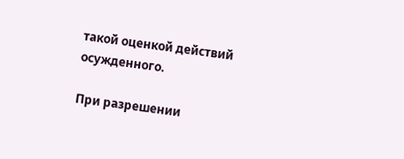такой оценкой действий осужденного.

При разрешении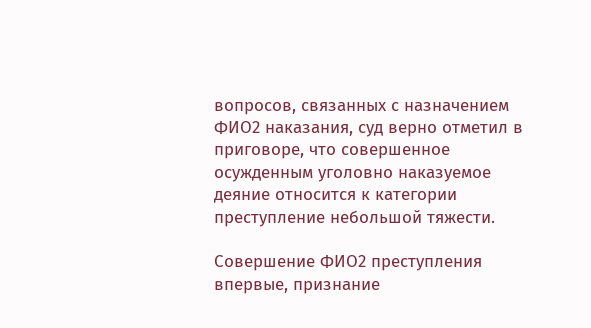вопросов, связанных с назначением ФИО2 наказания, суд верно отметил в приговоре, что совершенное осужденным уголовно наказуемое деяние относится к категории преступление небольшой тяжести.

Совершение ФИО2 преступления впервые, признание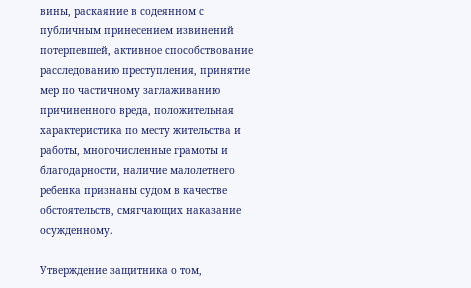вины, раскаяние в содеянном с публичным принесением извинений потерпевшей, активное способствование расследованию преступления, принятие мер по частичному заглаживанию причиненного вреда, положительная характеристика по месту жительства и работы, многочисленные грамоты и благодарности, наличие малолетнего ребенка признаны судом в качестве обстоятельств, смягчающих наказание осужденному.

Утверждение защитника о том,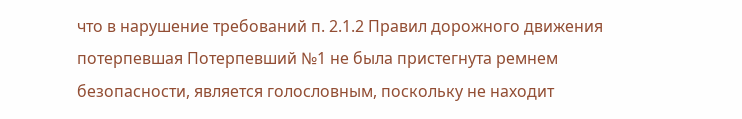что в нарушение требований п. 2.1.2 Правил дорожного движения потерпевшая Потерпевший №1 не была пристегнута ремнем безопасности, является голословным, поскольку не находит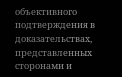объективного подтверждения в доказательствах, представленных сторонами и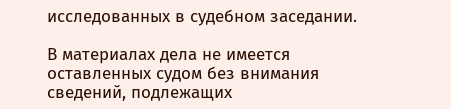исследованных в судебном заседании.

В материалах дела не имеется оставленных судом без внимания сведений, подлежащих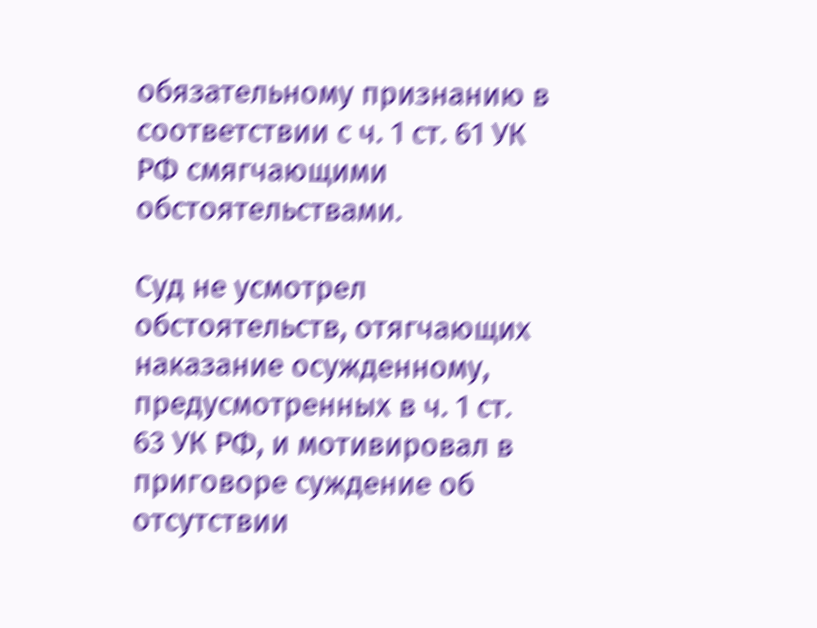обязательному признанию в соответствии с ч. 1 ст. 61 УК РФ смягчающими обстоятельствами.

Суд не усмотрел обстоятельств, отягчающих наказание осужденному, предусмотренных в ч. 1 ст. 63 УК РФ, и мотивировал в приговоре суждение об отсутствии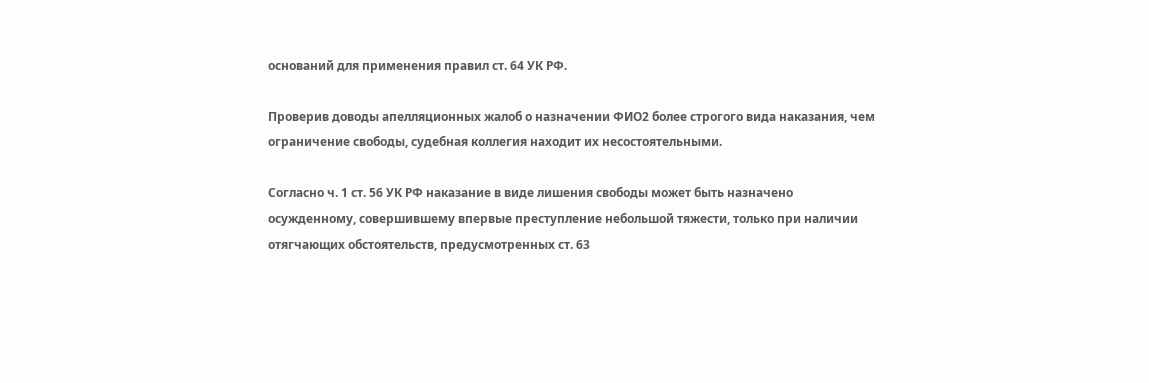оснований для применения правил ст. 64 УК РФ.

Проверив доводы апелляционных жалоб о назначении ФИО2 более строгого вида наказания, чем ограничение свободы, судебная коллегия находит их несостоятельными.

Согласно ч. 1 ст. 56 УК РФ наказание в виде лишения свободы может быть назначено осужденному, совершившему впервые преступление небольшой тяжести, только при наличии отягчающих обстоятельств, предусмотренных ст. 63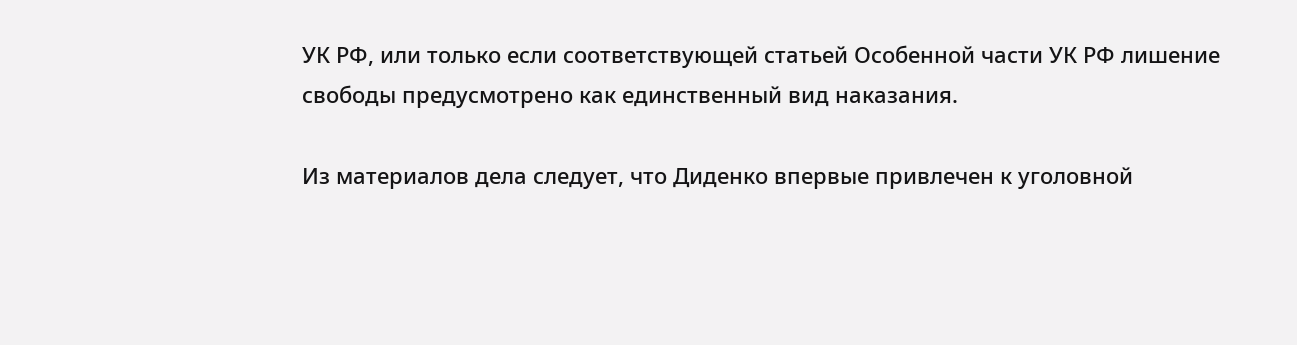УК РФ, или только если соответствующей статьей Особенной части УК РФ лишение свободы предусмотрено как единственный вид наказания.

Из материалов дела следует, что Диденко впервые привлечен к уголовной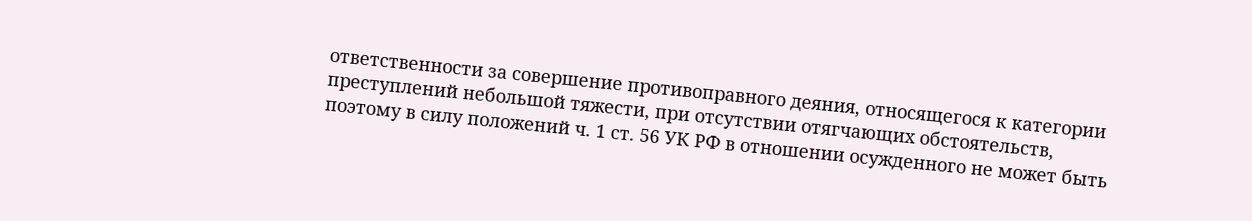ответственности за совершение противоправного деяния, относящегося к категории преступлений небольшой тяжести, при отсутствии отягчающих обстоятельств, поэтому в силу положений ч. 1 ст. 56 УК РФ в отношении осужденного не может быть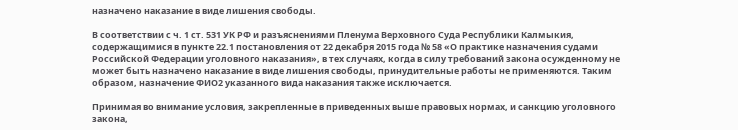назначено наказание в виде лишения свободы.

В соответствии с ч. 1 ст. 531 УК РФ и разъяснениями Пленума Верховного Суда Республики Калмыкия, содержащимися в пункте 22.1 постановления от 22 декабря 2015 года № 58 «О практике назначения судами Российской Федерации уголовного наказания», в тех случаях, когда в силу требований закона осужденному не может быть назначено наказание в виде лишения свободы, принудительные работы не применяются. Таким образом, назначение ФИО2 указанного вида наказания также исключается.

Принимая во внимание условия, закрепленные в приведенных выше правовых нормах, и санкцию уголовного закона,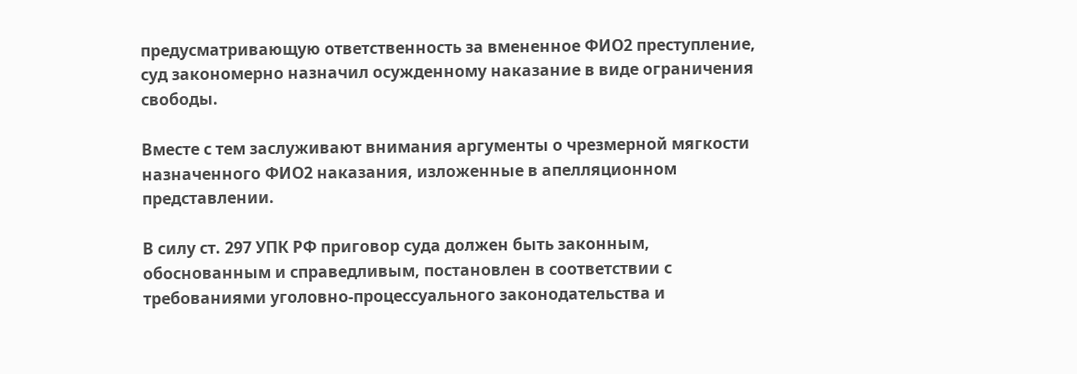предусматривающую ответственность за вмененное ФИО2 преступление, суд закономерно назначил осужденному наказание в виде ограничения свободы.

Вместе с тем заслуживают внимания аргументы о чрезмерной мягкости назначенного ФИО2 наказания, изложенные в апелляционном представлении.

В силу ст. 297 УПК РФ приговор суда должен быть законным, обоснованным и справедливым, постановлен в соответствии с требованиями уголовно-процессуального законодательства и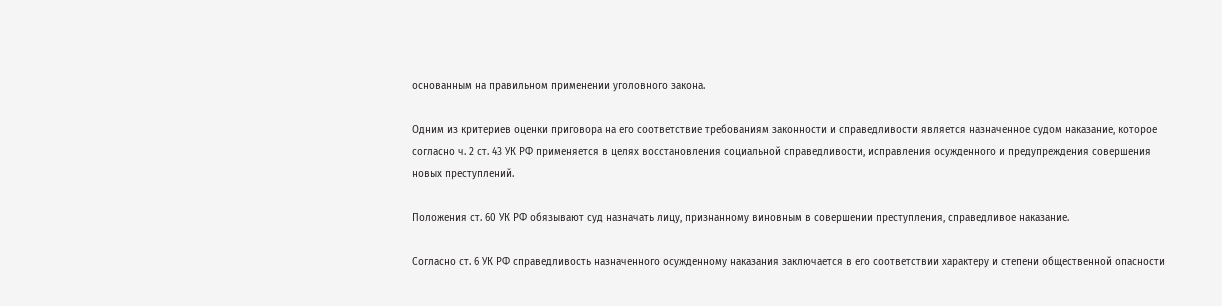основанным на правильном применении уголовного закона.

Одним из критериев оценки приговора на его соответствие требованиям законности и справедливости является назначенное судом наказание, которое согласно ч. 2 ст. 43 УК РФ применяется в целях восстановления социальной справедливости, исправления осужденного и предупреждения совершения новых преступлений.

Положения ст. 60 УК РФ обязывают суд назначать лицу, признанному виновным в совершении преступления, справедливое наказание.

Согласно ст. 6 УК РФ справедливость назначенного осужденному наказания заключается в его соответствии характеру и степени общественной опасности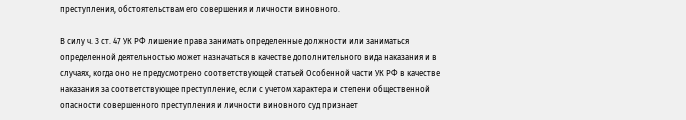преступления, обстоятельствам его совершения и личности виновного.

В силу ч. 3 ст. 47 УК РФ лишение права занимать определенные должности или заниматься определенной деятельностью может назначаться в качестве дополнительного вида наказания и в случаях, когда оно не предусмотрено соответствующей статьей Особенной части УК РФ в качестве наказания за соответствующее преступление, если с учетом характера и степени общественной опасности совершенного преступления и личности виновного суд признает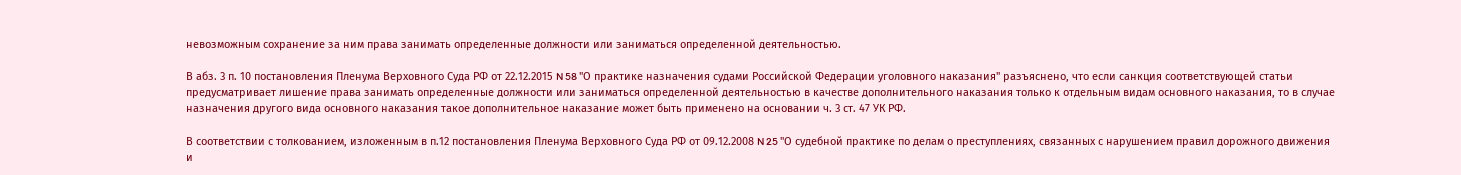невозможным сохранение за ним права занимать определенные должности или заниматься определенной деятельностью.

В абз. 3 п. 10 постановления Пленума Верховного Суда РФ от 22.12.2015 N 58 "О практике назначения судами Российской Федерации уголовного наказания" разъяснено, что если санкция соответствующей статьи предусматривает лишение права занимать определенные должности или заниматься определенной деятельностью в качестве дополнительного наказания только к отдельным видам основного наказания, то в случае назначения другого вида основного наказания такое дополнительное наказание может быть применено на основании ч. 3 ст. 47 УК РФ.

В соответствии с толкованием, изложенным в п.12 постановления Пленума Верховного Суда РФ от 09.12.2008 N 25 "О судебной практике по делам о преступлениях, связанных с нарушением правил дорожного движения и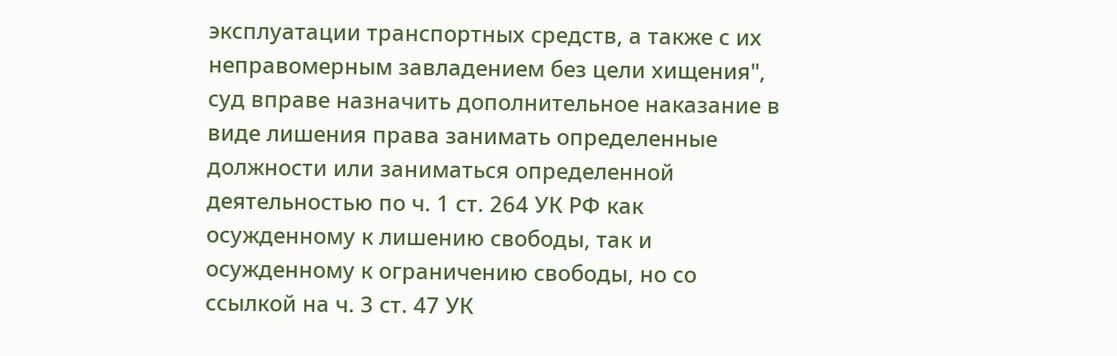эксплуатации транспортных средств, а также с их неправомерным завладением без цели хищения", суд вправе назначить дополнительное наказание в виде лишения права занимать определенные должности или заниматься определенной деятельностью по ч. 1 ст. 264 УК РФ как осужденному к лишению свободы, так и осужденному к ограничению свободы, но со ссылкой на ч. 3 ст. 47 УК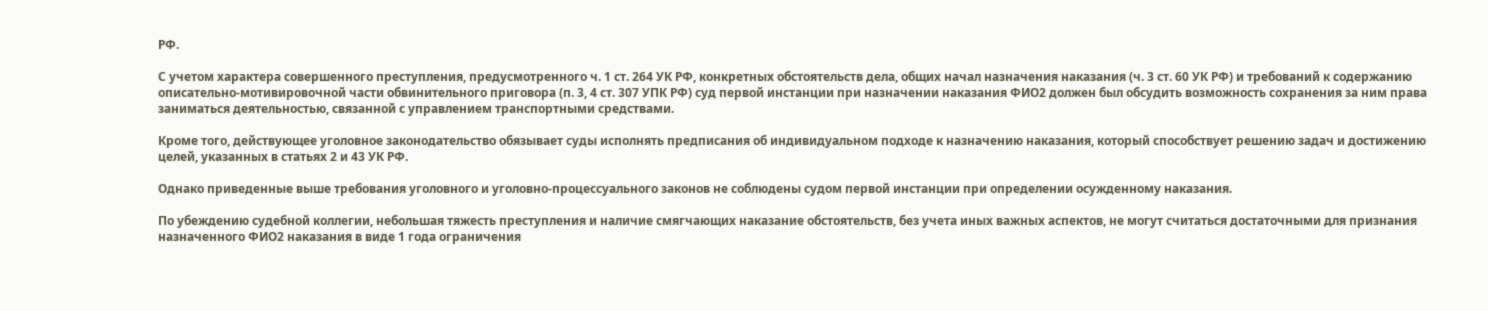РФ.

С учетом характера совершенного преступления, предусмотренного ч. 1 ст. 264 УК РФ, конкретных обстоятельств дела, общих начал назначения наказания (ч. 3 ст. 60 УК РФ) и требований к содержанию описательно-мотивировочной части обвинительного приговора (п. 3, 4 ст. 307 УПК РФ) суд первой инстанции при назначении наказания ФИО2 должен был обсудить возможность сохранения за ним права заниматься деятельностью, связанной с управлением транспортными средствами.

Кроме того, действующее уголовное законодательство обязывает суды исполнять предписания об индивидуальном подходе к назначению наказания, который способствует решению задач и достижению целей, указанных в статьях 2 и 43 УК РФ.

Однако приведенные выше требования уголовного и уголовно-процессуального законов не соблюдены судом первой инстанции при определении осужденному наказания.

По убеждению судебной коллегии, небольшая тяжесть преступления и наличие смягчающих наказание обстоятельств, без учета иных важных аспектов, не могут считаться достаточными для признания назначенного ФИО2 наказания в виде 1 года ограничения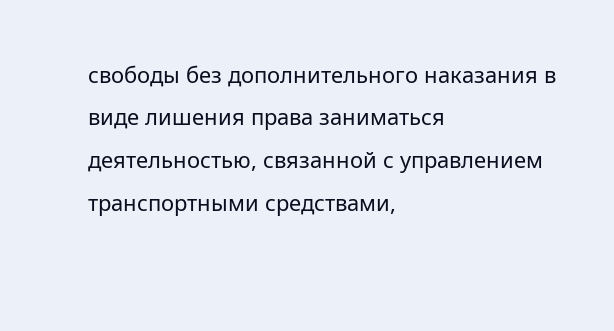свободы без дополнительного наказания в виде лишения права заниматься деятельностью, связанной с управлением транспортными средствами,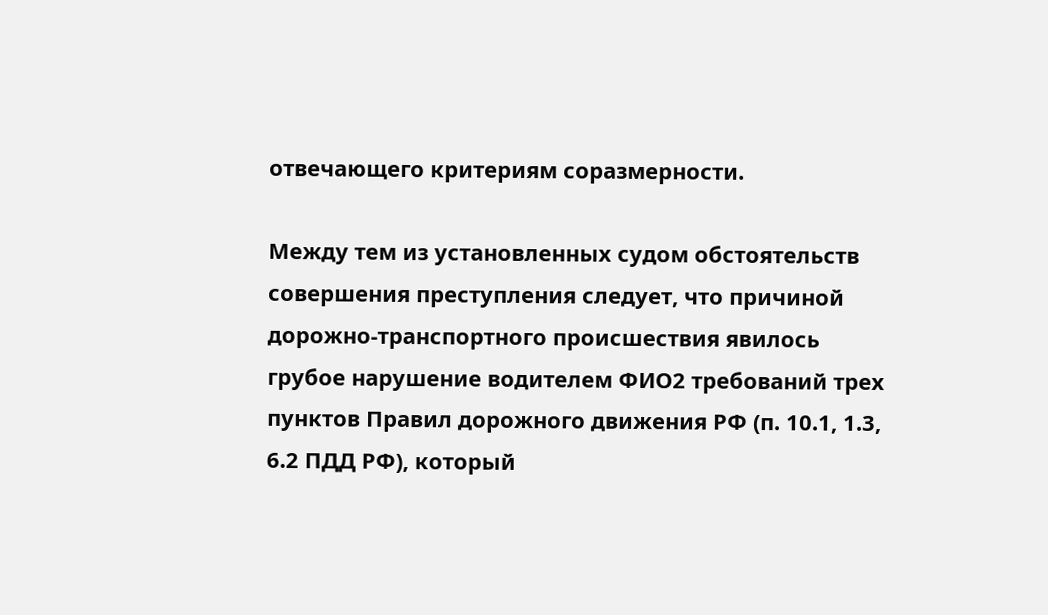отвечающего критериям соразмерности.

Между тем из установленных судом обстоятельств совершения преступления следует, что причиной дорожно-транспортного происшествия явилось грубое нарушение водителем ФИО2 требований трех пунктов Правил дорожного движения РФ (п. 10.1, 1.3, 6.2 ПДД РФ), который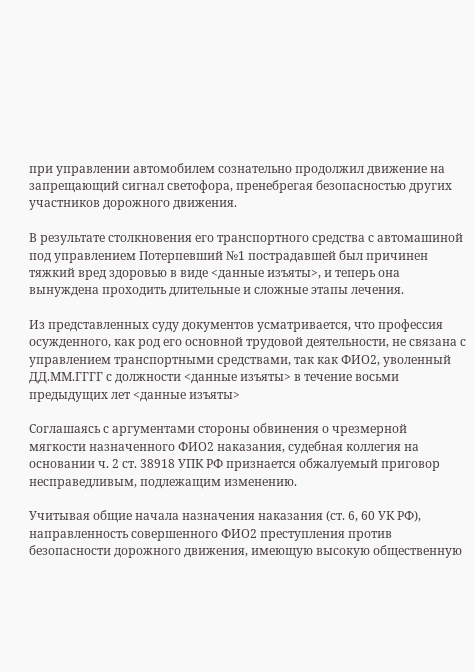при управлении автомобилем сознательно продолжил движение на запрещающий сигнал светофора, пренебрегая безопасностью других участников дорожного движения.

В результате столкновения его транспортного средства с автомашиной под управлением Потерпевший №1 пострадавшей был причинен тяжкий вред здоровью в виде <данные изъяты>, и теперь она вынуждена проходить длительные и сложные этапы лечения.

Из представленных суду документов усматривается, что профессия осужденного, как род его основной трудовой деятельности, не связана с управлением транспортными средствами, так как ФИО2, уволенный ДД.ММ.ГГГГ с должности <данные изъяты> в течение восьми предыдущих лет <данные изъяты>

Соглашаясь с аргументами стороны обвинения о чрезмерной мягкости назначенного ФИО2 наказания, судебная коллегия на основании ч. 2 ст. 38918 УПК РФ признается обжалуемый приговор несправедливым, подлежащим изменению.

Учитывая общие начала назначения наказания (ст. 6, 60 УК РФ), направленность совершенного ФИО2 преступления против безопасности дорожного движения, имеющую высокую общественную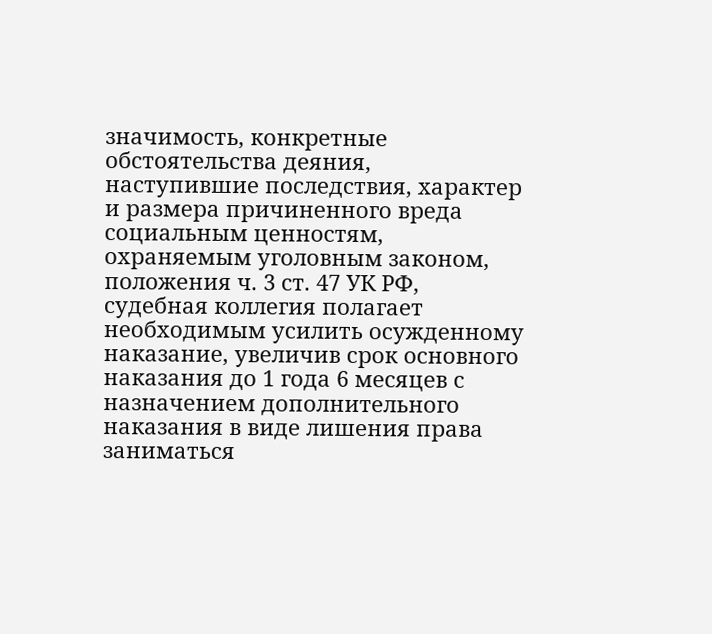значимость, конкретные обстоятельства деяния, наступившие последствия, характер и размера причиненного вреда социальным ценностям, охраняемым уголовным законом, положения ч. 3 ст. 47 УК РФ, судебная коллегия полагает необходимым усилить осужденному наказание, увеличив срок основного наказания до 1 года 6 месяцев с назначением дополнительного наказания в виде лишения права заниматься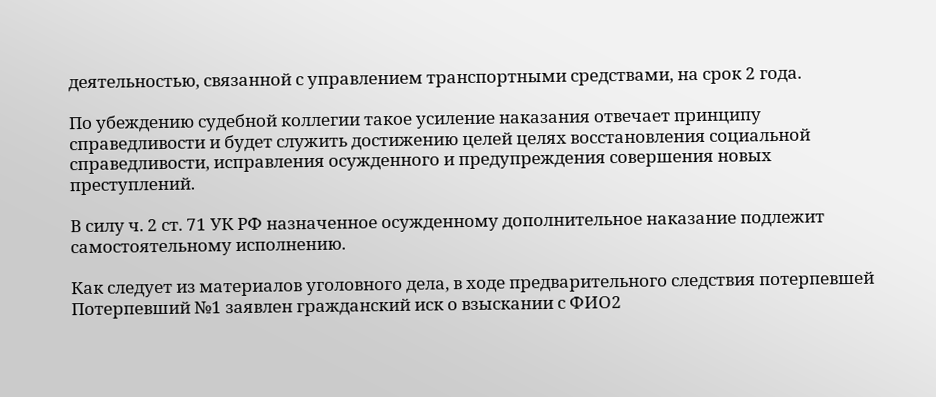деятельностью, связанной с управлением транспортными средствами, на срок 2 года.

По убеждению судебной коллегии такое усиление наказания отвечает принципу справедливости и будет служить достижению целей целях восстановления социальной справедливости, исправления осужденного и предупреждения совершения новых преступлений.

В силу ч. 2 ст. 71 УК РФ назначенное осужденному дополнительное наказание подлежит самостоятельному исполнению.

Как следует из материалов уголовного дела, в ходе предварительного следствия потерпевшей Потерпевший №1 заявлен гражданский иск о взыскании с ФИО2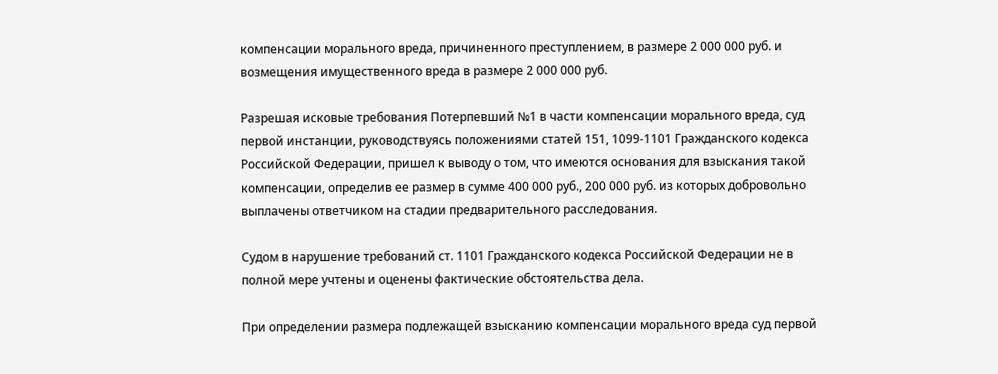компенсации морального вреда, причиненного преступлением, в размере 2 000 000 руб. и возмещения имущественного вреда в размере 2 000 000 руб.

Разрешая исковые требования Потерпевший №1 в части компенсации морального вреда, суд первой инстанции, руководствуясь положениями статей 151, 1099-1101 Гражданского кодекса Российской Федерации, пришел к выводу о том, что имеются основания для взыскания такой компенсации, определив ее размер в сумме 400 000 руб., 200 000 руб. из которых добровольно выплачены ответчиком на стадии предварительного расследования.

Судом в нарушение требований ст. 1101 Гражданского кодекса Российской Федерации не в полной мере учтены и оценены фактические обстоятельства дела.

При определении размера подлежащей взысканию компенсации морального вреда суд первой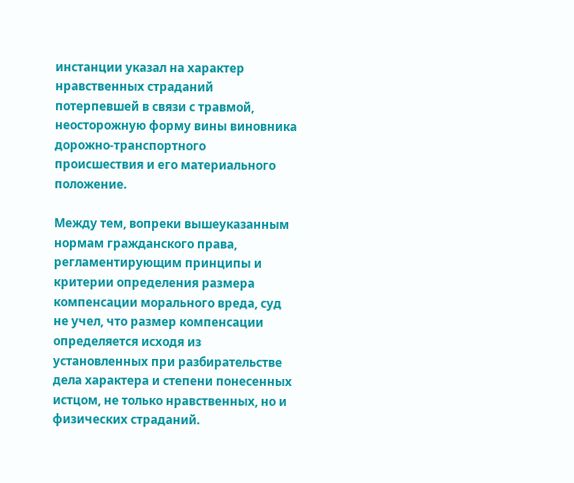инстанции указал на характер нравственных страданий потерпевшей в связи с травмой, неосторожную форму вины виновника дорожно-транспортного происшествия и его материального положение.

Между тем, вопреки вышеуказанным нормам гражданского права, регламентирующим принципы и критерии определения размера компенсации морального вреда, суд не учел, что размер компенсации определяется исходя из установленных при разбирательстве дела характера и степени понесенных истцом, не только нравственных, но и физических страданий.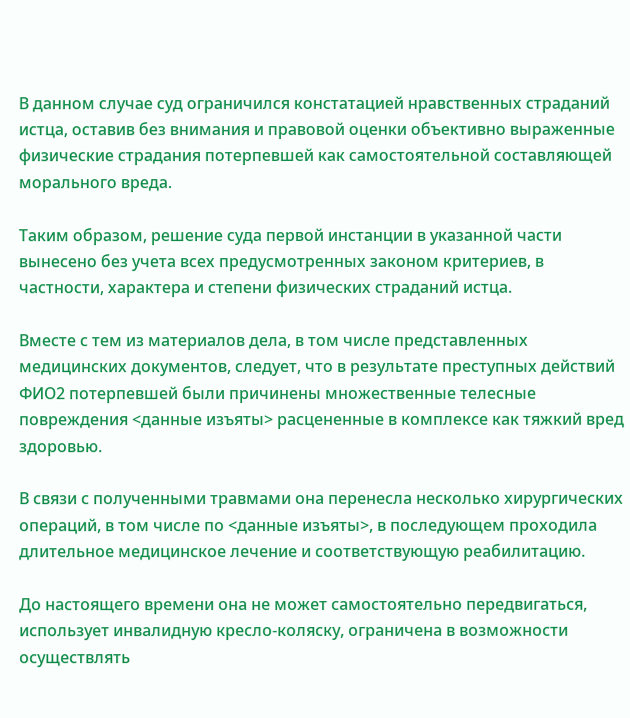В данном случае суд ограничился констатацией нравственных страданий истца, оставив без внимания и правовой оценки объективно выраженные физические страдания потерпевшей как самостоятельной составляющей морального вреда.

Таким образом, решение суда первой инстанции в указанной части вынесено без учета всех предусмотренных законом критериев, в частности, характера и степени физических страданий истца.

Вместе с тем из материалов дела, в том числе представленных медицинских документов, следует, что в результате преступных действий ФИО2 потерпевшей были причинены множественные телесные повреждения <данные изъяты> расцененные в комплексе как тяжкий вред здоровью.

В связи с полученными травмами она перенесла несколько хирургических операций, в том числе по <данные изъяты>, в последующем проходила длительное медицинское лечение и соответствующую реабилитацию.

До настоящего времени она не может самостоятельно передвигаться, использует инвалидную кресло-коляску, ограничена в возможности осуществлять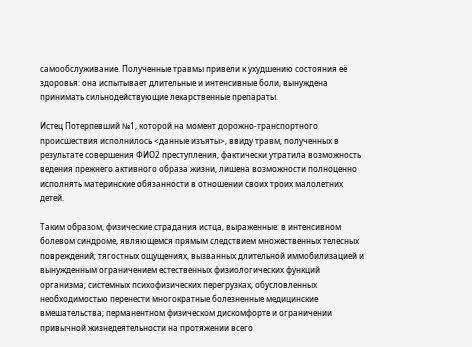самообслуживание. Полученные травмы привели к ухудшению состояния её здоровья: она испытывает длительные и интенсивные боли, вынуждена принимать сильнодействующие лекарственные препараты.

Истец Потерпевший №1, которой на момент дорожно-транспортного происшествия исполнилось <данные изъяты>, ввиду травм, полученных в результате совершения ФИО2 преступления, фактически утратила возможность ведения прежнего активного образа жизни, лишена возможности полноценно исполнять материнские обязанности в отношении своих троих малолетних детей.

Таким образом, физические страдания истца, выраженные: в интенсивном болевом синдроме, являющемся прямым следствием множественных телесных повреждений; тягостных ощущениях, вызванных длительной иммобилизацией и вынужденным ограничением естественных физиологических функций организма; системных психофизических перегрузках, обусловленных необходимостью перенести многократные болезненные медицинские вмешательства; перманентном физическом дискомфорте и ограничении привычной жизнедеятельности на протяжении всего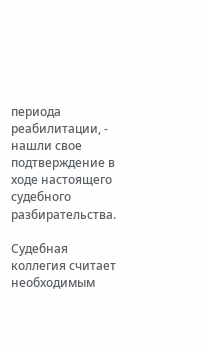периода реабилитации, - нашли свое подтверждение в ходе настоящего судебного разбирательства.

Судебная коллегия считает необходимым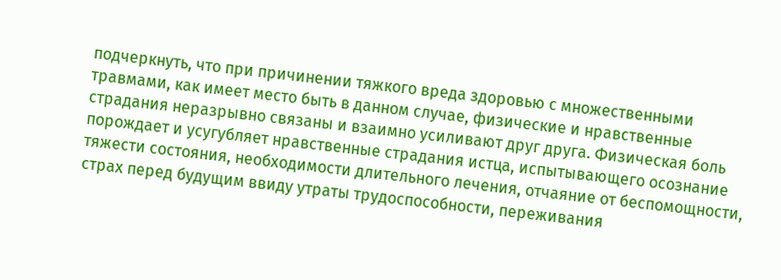подчеркнуть, что при причинении тяжкого вреда здоровью с множественными травмами, как имеет место быть в данном случае, физические и нравственные страдания неразрывно связаны и взаимно усиливают друг друга. Физическая боль порождает и усугубляет нравственные страдания истца, испытывающего осознание тяжести состояния, необходимости длительного лечения, отчаяние от беспомощности, страх перед будущим ввиду утраты трудоспособности, переживания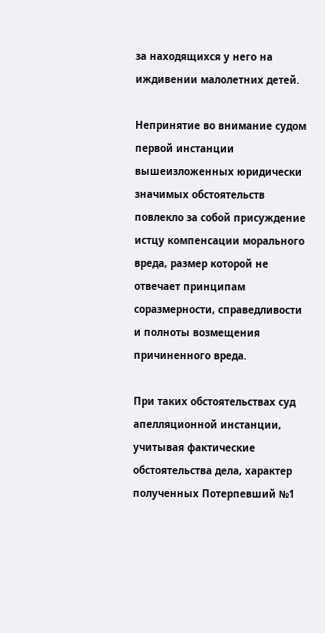за находящихся у него на иждивении малолетних детей.

Непринятие во внимание судом первой инстанции вышеизложенных юридически значимых обстоятельств повлекло за собой присуждение истцу компенсации морального вреда, размер которой не отвечает принципам соразмерности, справедливости и полноты возмещения причиненного вреда.

При таких обстоятельствах суд апелляционной инстанции, учитывая фактические обстоятельства дела, характер полученных Потерпевший №1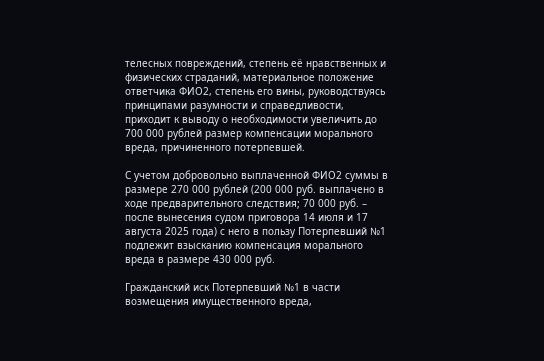телесных повреждений, степень её нравственных и физических страданий, материальное положение ответчика ФИО2, степень его вины, руководствуясь принципами разумности и справедливости, приходит к выводу о необходимости увеличить до 700 000 рублей размер компенсации морального вреда, причиненного потерпевшей.

С учетом добровольно выплаченной ФИО2 суммы в размере 270 000 рублей (200 000 руб. выплачено в ходе предварительного следствия; 70 000 руб. – после вынесения судом приговора 14 июля и 17 августа 2025 года) с него в пользу Потерпевший №1 подлежит взысканию компенсация морального вреда в размере 430 000 руб.

Гражданский иск Потерпевший №1 в части возмещения имущественного вреда,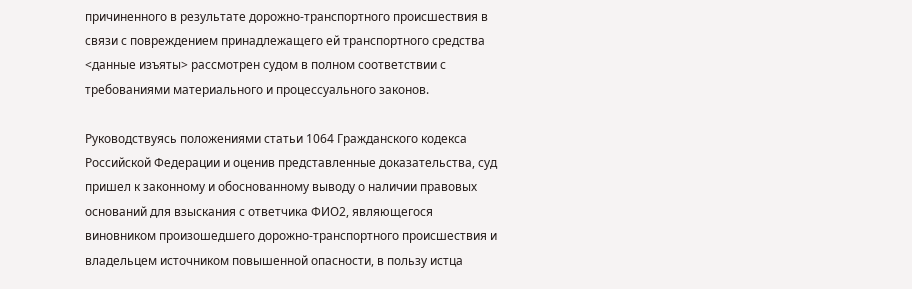причиненного в результате дорожно-транспортного происшествия в связи с повреждением принадлежащего ей транспортного средства <данные изъяты> рассмотрен судом в полном соответствии с требованиями материального и процессуального законов.

Руководствуясь положениями статьи 1064 Гражданского кодекса Российской Федерации и оценив представленные доказательства, суд пришел к законному и обоснованному выводу о наличии правовых оснований для взыскания с ответчика ФИО2, являющегося виновником произошедшего дорожно-транспортного происшествия и владельцем источником повышенной опасности, в пользу истца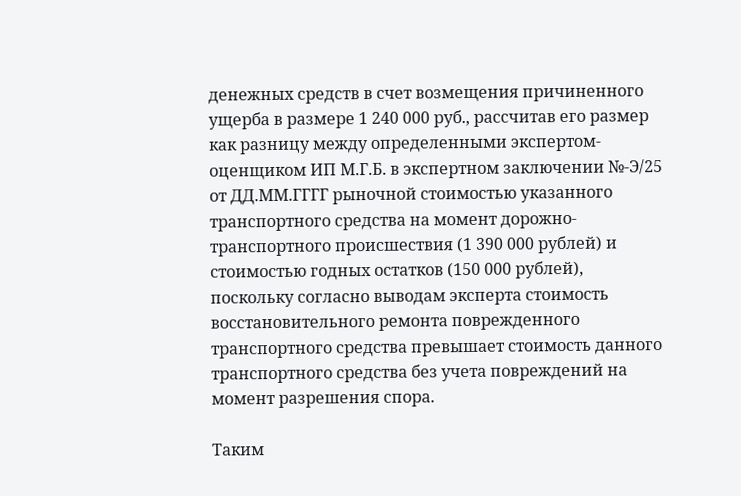денежных средств в счет возмещения причиненного ущерба в размере 1 240 000 руб., рассчитав его размер как разницу между определенными экспертом-оценщиком ИП М.Г.Б. в экспертном заключении №-Э/25 от ДД.ММ.ГГГГ рыночной стоимостью указанного транспортного средства на момент дорожно-транспортного происшествия (1 390 000 рублей) и стоимостью годных остатков (150 000 рублей), поскольку согласно выводам эксперта стоимость восстановительного ремонта поврежденного транспортного средства превышает стоимость данного транспортного средства без учета повреждений на момент разрешения спора.

Таким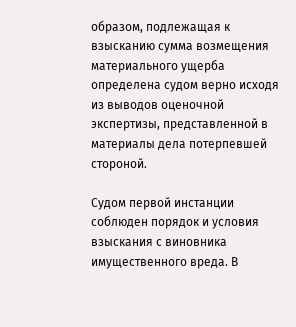образом, подлежащая к взысканию сумма возмещения материального ущерба определена судом верно исходя из выводов оценочной экспертизы, представленной в материалы дела потерпевшей стороной.

Судом первой инстанции соблюден порядок и условия взыскания с виновника имущественного вреда. В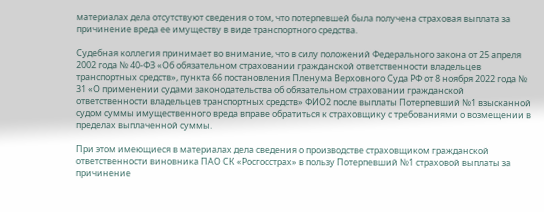материалах дела отсутствуют сведения о том, что потерпевшей была получена страховая выплата за причинение вреда ее имуществу в виде транспортного средства.

Судебная коллегия принимает во внимание, что в силу положений Федерального закона от 25 апреля 2002 года № 40-ФЗ «Об обязательном страховании гражданской ответственности владельцев транспортных средств», пункта 66 постановления Пленума Верховного Суда РФ от 8 ноября 2022 года № 31 «О применении судами законодательства об обязательном страховании гражданской ответственности владельцев транспортных средств» ФИО2 после выплаты Потерпевший №1 взысканной судом суммы имущественного вреда вправе обратиться к страховщику с требованиями о возмещении в пределах выплаченной суммы.

При этом имеющиеся в материалах дела сведения о производстве страховщиком гражданской ответственности виновника ПАО СК «Росгосстрах» в пользу Потерпевший №1 страховой выплаты за причинение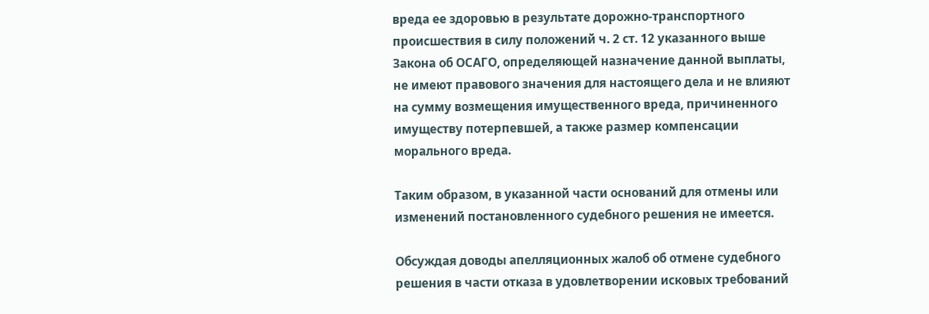вреда ее здоровью в результате дорожно-транспортного происшествия в силу положений ч. 2 ст. 12 указанного выше Закона об ОСАГО, определяющей назначение данной выплаты, не имеют правового значения для настоящего дела и не влияют на сумму возмещения имущественного вреда, причиненного имуществу потерпевшей, а также размер компенсации морального вреда.

Таким образом, в указанной части оснований для отмены или изменений постановленного судебного решения не имеется.

Обсуждая доводы апелляционных жалоб об отмене судебного решения в части отказа в удовлетворении исковых требований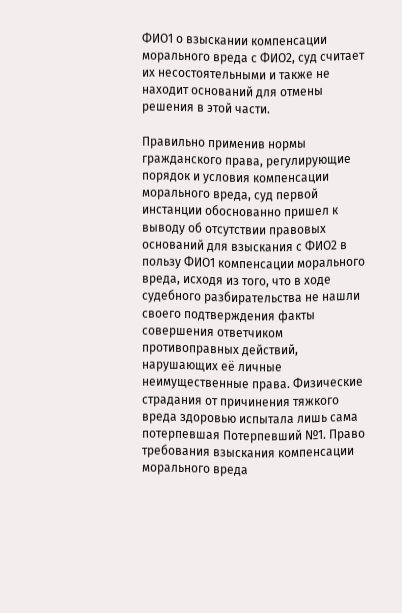ФИО1 о взыскании компенсации морального вреда с ФИО2, суд считает их несостоятельными и также не находит оснований для отмены решения в этой части.

Правильно применив нормы гражданского права, регулирующие порядок и условия компенсации морального вреда, суд первой инстанции обоснованно пришел к выводу об отсутствии правовых оснований для взыскания с ФИО2 в пользу ФИО1 компенсации морального вреда, исходя из того, что в ходе судебного разбирательства не нашли своего подтверждения факты совершения ответчиком противоправных действий, нарушающих её личные неимущественные права. Физические страдания от причинения тяжкого вреда здоровью испытала лишь сама потерпевшая Потерпевший №1. Право требования взыскания компенсации морального вреда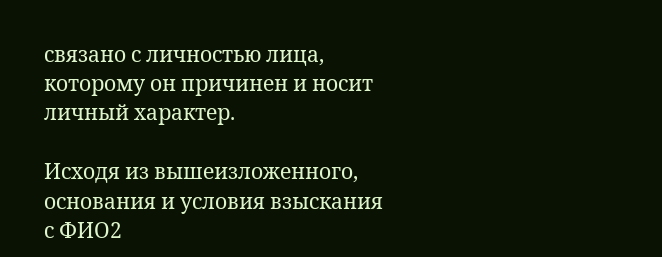связано с личностью лица, которому он причинен и носит личный характер.

Исходя из вышеизложенного, основания и условия взыскания с ФИО2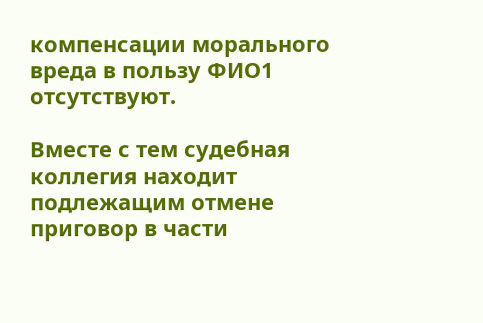компенсации морального вреда в пользу ФИО1 отсутствуют.

Вместе с тем судебная коллегия находит подлежащим отмене приговор в части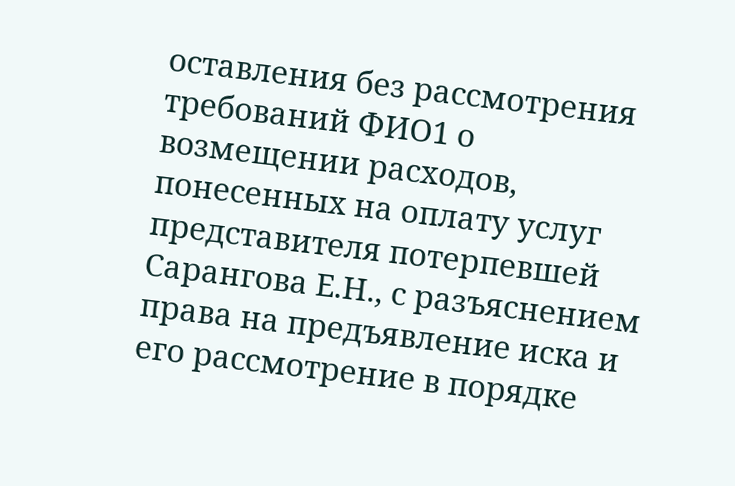оставления без рассмотрения требований ФИО1 о возмещении расходов, понесенных на оплату услуг представителя потерпевшей Сарангова Е.Н., с разъяснением права на предъявление иска и его рассмотрение в порядке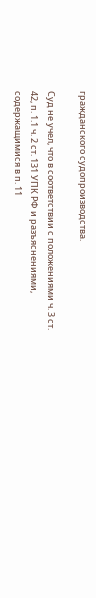гражданского судопроизводства.

Суд не учел, что в соответствии с положениями ч. 3 ст. 42, п. 1.1 ч. 2 ст. 131 УПК РФ и разъяснениями, содержащимися в п. 11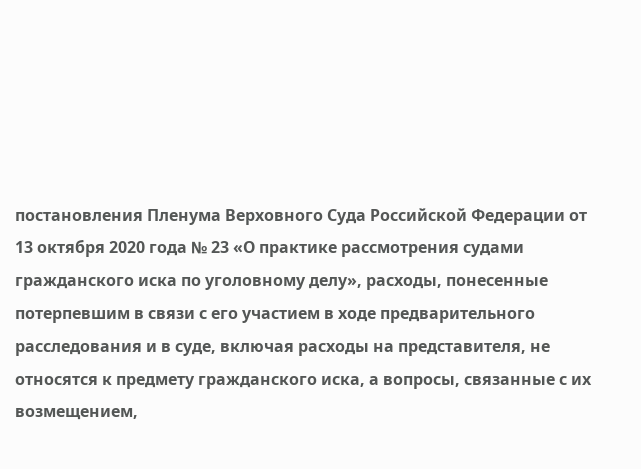постановления Пленума Верховного Суда Российской Федерации от 13 октября 2020 года № 23 «О практике рассмотрения судами гражданского иска по уголовному делу», расходы, понесенные потерпевшим в связи с его участием в ходе предварительного расследования и в суде, включая расходы на представителя, не относятся к предмету гражданского иска, а вопросы, связанные с их возмещением,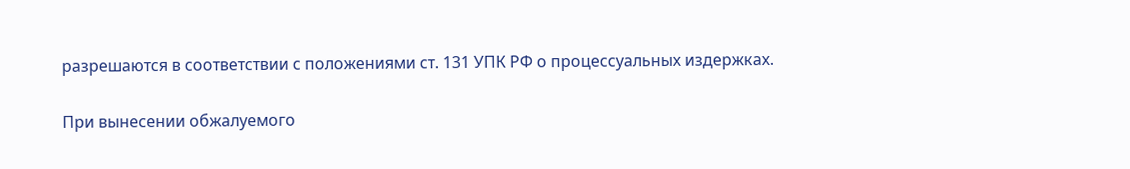разрешаются в соответствии с положениями ст. 131 УПК РФ о процессуальных издержках.

При вынесении обжалуемого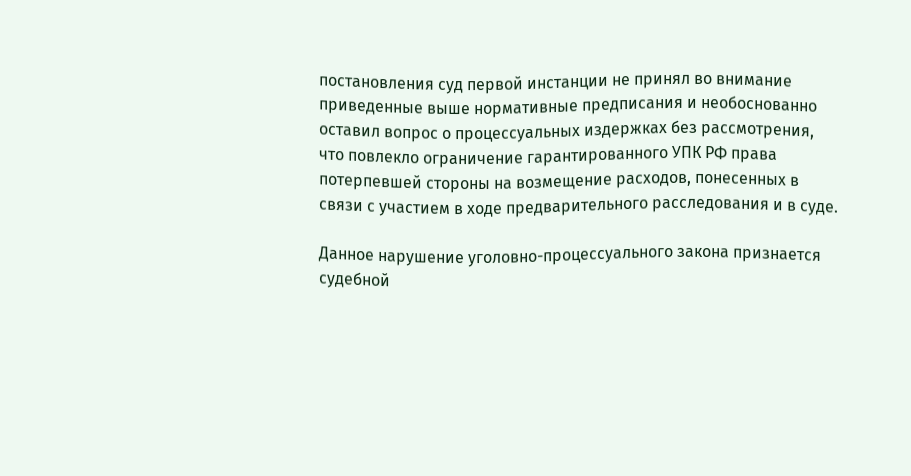постановления суд первой инстанции не принял во внимание приведенные выше нормативные предписания и необоснованно оставил вопрос о процессуальных издержках без рассмотрения, что повлекло ограничение гарантированного УПК РФ права потерпевшей стороны на возмещение расходов, понесенных в связи с участием в ходе предварительного расследования и в суде.

Данное нарушение уголовно-процессуального закона признается судебной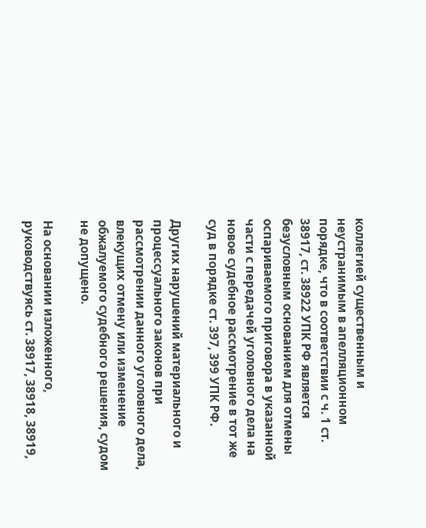коллегией существенным и неустранимым в апелляционном порядке, что в соответствии с ч. 1 ст. 38917, ст. 38922 УПК РФ является безусловным основанием для отмены оспариваемого приговора в указанной части с передачей уголовного дела на новое судебное рассмотрение в тот же суд в порядке ст. 397, 399 УПК РФ.

Других нарушений материального и процессуального законов при рассмотрении данного уголовного дела, влекущих отмену или изменение обжалуемого судебного решения, судом не допущено.

На основании изложенного, руководствуясь ст. 38917, 38918, 38919,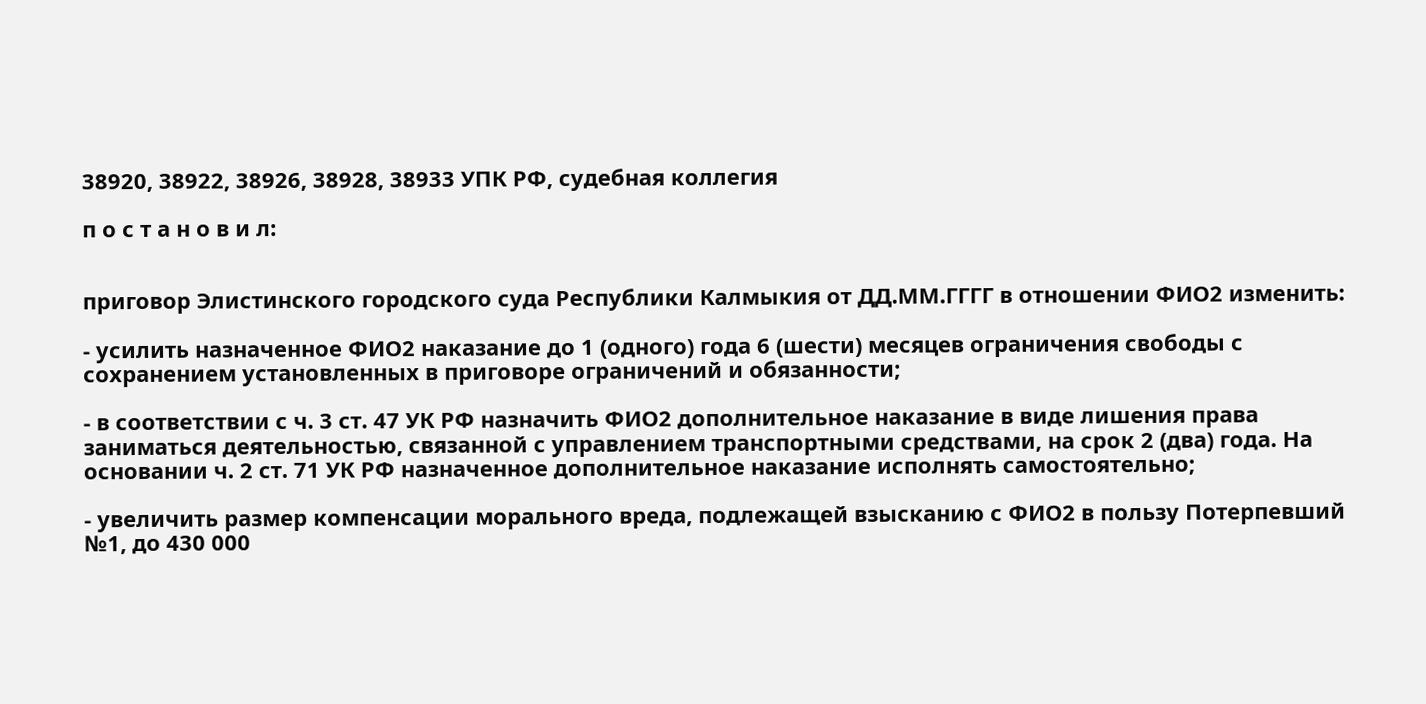38920, 38922, 38926, 38928, 38933 УПК РФ, судебная коллегия

п о с т а н о в и л:


приговор Элистинского городского суда Республики Калмыкия от ДД.ММ.ГГГГ в отношении ФИО2 изменить:

- усилить назначенное ФИО2 наказание до 1 (одного) года 6 (шести) месяцев ограничения свободы с сохранением установленных в приговоре ограничений и обязанности;

- в соответствии с ч. 3 ст. 47 УК РФ назначить ФИО2 дополнительное наказание в виде лишения права заниматься деятельностью, связанной с управлением транспортными средствами, на срок 2 (два) года. На основании ч. 2 ст. 71 УК РФ назначенное дополнительное наказание исполнять самостоятельно;

- увеличить размер компенсации морального вреда, подлежащей взысканию с ФИО2 в пользу Потерпевший №1, до 430 000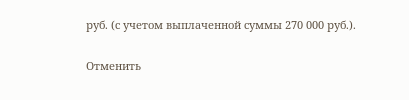руб. (с учетом выплаченной суммы 270 000 руб.).

Отменить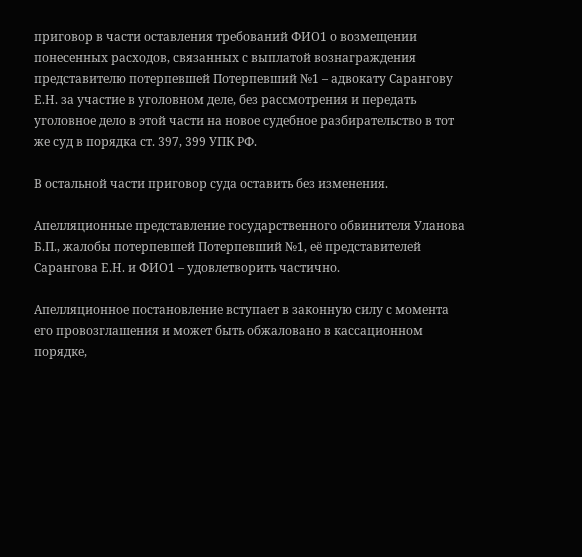приговор в части оставления требований ФИО1 о возмещении понесенных расходов, связанных с выплатой вознаграждения представителю потерпевшей Потерпевший №1 – адвокату Сарангову Е.Н. за участие в уголовном деле, без рассмотрения и передать уголовное дело в этой части на новое судебное разбирательство в тот же суд в порядка ст. 397, 399 УПК РФ.

В остальной части приговор суда оставить без изменения.

Апелляционные представление государственного обвинителя Уланова Б.П., жалобы потерпевшей Потерпевший №1, её представителей Сарангова Е.Н. и ФИО1 – удовлетворить частично.

Апелляционное постановление вступает в законную силу с момента его провозглашения и может быть обжаловано в кассационном порядке,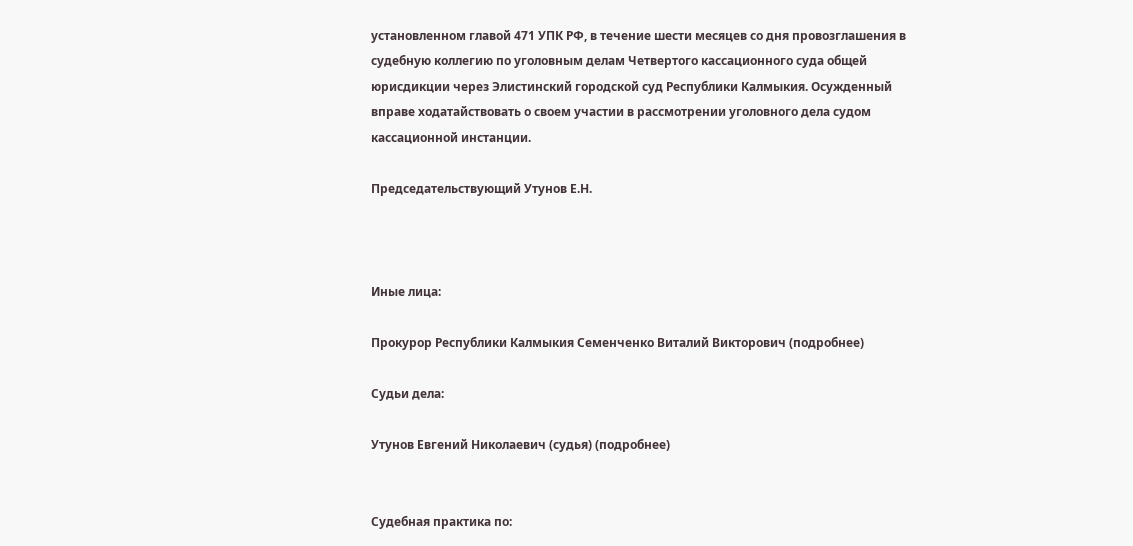установленном главой 471 УПК РФ, в течение шести месяцев со дня провозглашения в судебную коллегию по уголовным делам Четвертого кассационного суда общей юрисдикции через Элистинский городской суд Республики Калмыкия. Осужденный вправе ходатайствовать о своем участии в рассмотрении уголовного дела судом кассационной инстанции.

Председательствующий Утунов Е.Н.



Иные лица:

Прокурор Республики Калмыкия Семенченко Виталий Викторович (подробнее)

Судьи дела:

Утунов Евгений Николаевич (судья) (подробнее)


Судебная практика по: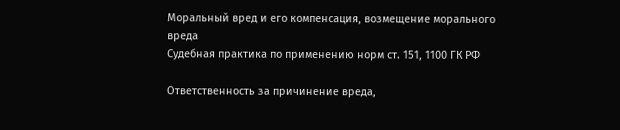Моральный вред и его компенсация, возмещение морального вреда
Судебная практика по применению норм ст. 151, 1100 ГК РФ

Ответственность за причинение вреда,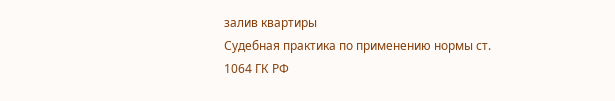залив квартиры
Судебная практика по применению нормы ст. 1064 ГК РФ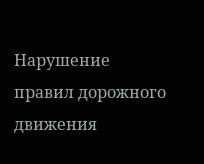Нарушение правил дорожного движения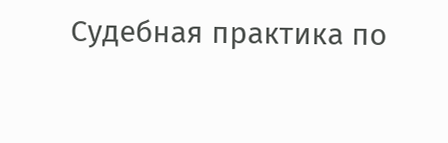Судебная практика по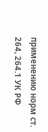применению норм ст. 264, 264.1 УК РФ